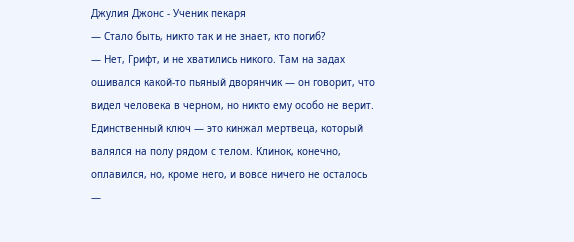Джулия Джонс - Ученик пекаря
— Стало быть, никто так и не знает, кто погиб?
— Нет, Грифт, и не хватились никого. Там на задах ошивался какой-то пьяный дворянчик — он говорит, что видел человека в черном, но никто ему особо не верит. Единственный ключ — это кинжал мертвеца, который валялся на полу рядом с телом. Клинок, конечно, оплавился, но, кроме него, и вовсе ничего не осталось —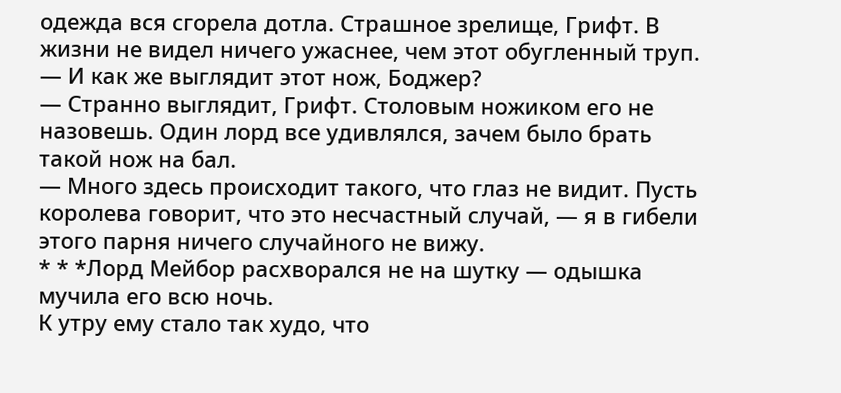одежда вся сгорела дотла. Страшное зрелище, Грифт. В жизни не видел ничего ужаснее, чем этот обугленный труп.
— И как же выглядит этот нож, Боджер?
— Странно выглядит, Грифт. Столовым ножиком его не назовешь. Один лорд все удивлялся, зачем было брать такой нож на бал.
— Много здесь происходит такого, что глаз не видит. Пусть королева говорит, что это несчастный случай, — я в гибели этого парня ничего случайного не вижу.
* * *Лорд Мейбор расхворался не на шутку — одышка мучила его всю ночь.
К утру ему стало так худо, что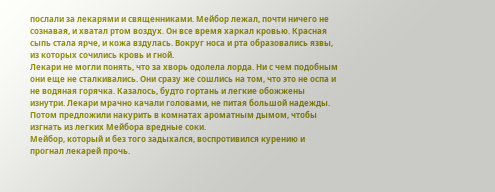послали за лекарями и священниками. Мейбор лежал, почти ничего не сознавая, и хватал ртом воздух. Он все время харкал кровью. Красная сыпь стала ярче, и кожа вздулась. Вокруг носа и рта образовались язвы, из которых сочились кровь и гной.
Лекари не могли понять, что за хворь одолела лорда. Ни с чем подобным они еще не сталкивались. Они сразу же сошлись на том, что это не оспа и не водяная горячка. Казалось, будто гортань и легкие обожжены изнутри. Лекари мрачно качали головами, не питая большой надежды. Потом предложили накурить в комнатах ароматным дымом, чтобы изгнать из легких Мейбора вредные соки.
Мейбор, который и без того задыхался, воспротивился курению и прогнал лекарей прочь.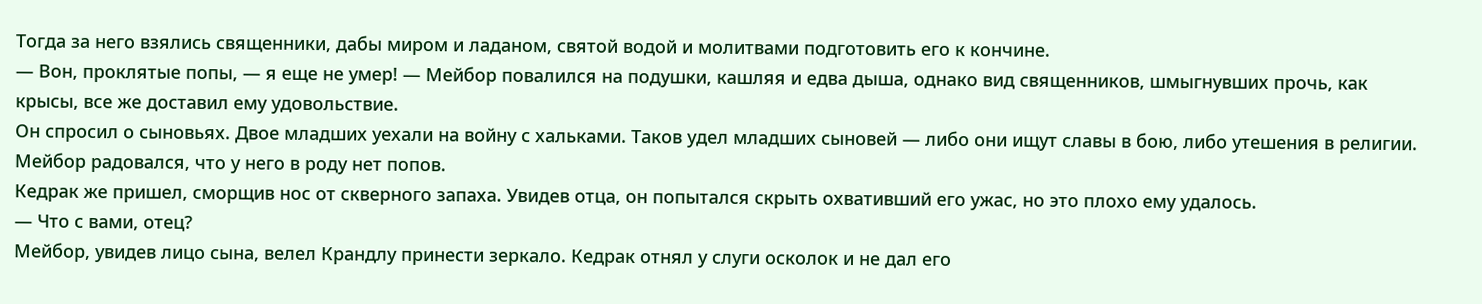Тогда за него взялись священники, дабы миром и ладаном, святой водой и молитвами подготовить его к кончине.
— Вон, проклятые попы, — я еще не умер! — Мейбор повалился на подушки, кашляя и едва дыша, однако вид священников, шмыгнувших прочь, как крысы, все же доставил ему удовольствие.
Он спросил о сыновьях. Двое младших уехали на войну с хальками. Таков удел младших сыновей — либо они ищут славы в бою, либо утешения в религии. Мейбор радовался, что у него в роду нет попов.
Кедрак же пришел, сморщив нос от скверного запаха. Увидев отца, он попытался скрыть охвативший его ужас, но это плохо ему удалось.
— Что с вами, отец?
Мейбор, увидев лицо сына, велел Крандлу принести зеркало. Кедрак отнял у слуги осколок и не дал его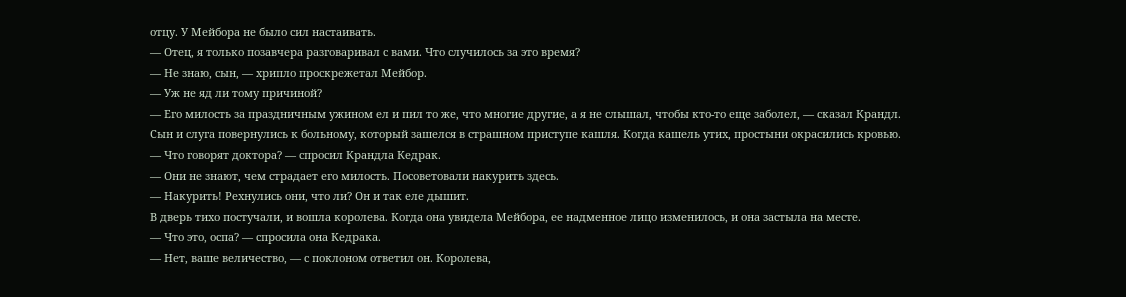отцу. У Мейбора не было сил настаивать.
— Отец, я только позавчера разговаривал с вами. Что случилось за это время?
— Не знаю, сын, — хрипло проскрежетал Мейбор.
— Уж не яд ли тому причиной?
— Его милость за праздничным ужином ел и пил то же, что многие другие, а я не слышал, чтобы кто-то еще заболел, — сказал Крандл.
Сын и слуга повернулись к больному, который зашелся в страшном приступе кашля. Когда кашель утих, простыни окрасились кровью.
— Что говорят доктора? — спросил Крандла Кедрак.
— Они не знают, чем страдает его милость. Посоветовали накурить здесь.
— Накурить! Рехнулись они, что ли? Он и так еле дышит.
В дверь тихо постучали, и вошла королева. Когда она увидела Мейбора, ее надменное лицо изменилось, и она застыла на месте.
— Что это, оспа? — спросила она Кедрака.
— Нет, ваше величество, — с поклоном ответил он. Королева,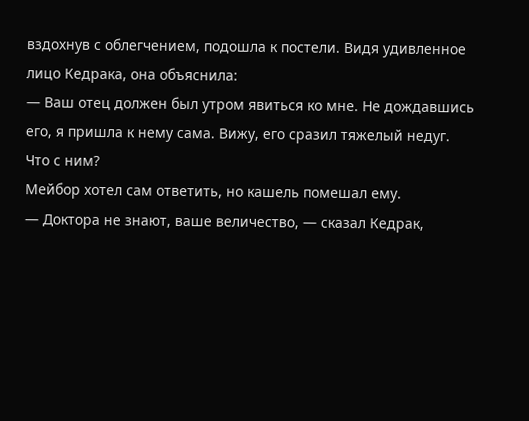вздохнув с облегчением, подошла к постели. Видя удивленное лицо Кедрака, она объяснила:
— Ваш отец должен был утром явиться ко мне. Не дождавшись его, я пришла к нему сама. Вижу, его сразил тяжелый недуг. Что с ним?
Мейбор хотел сам ответить, но кашель помешал ему.
— Доктора не знают, ваше величество, — сказал Кедрак,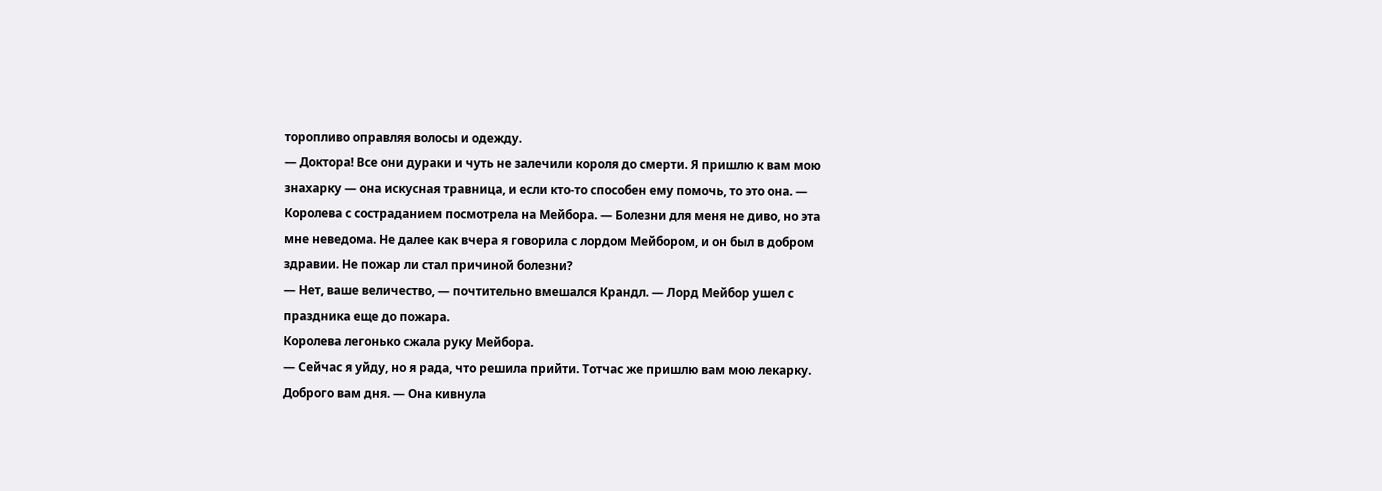торопливо оправляя волосы и одежду.
— Доктора! Все они дураки и чуть не залечили короля до смерти. Я пришлю к вам мою знахарку — она искусная травница, и если кто-то способен ему помочь, то это она. — Королева с состраданием посмотрела на Мейбора. — Болезни для меня не диво, но эта мне неведома. Не далее как вчера я говорила с лордом Мейбором, и он был в добром здравии. Не пожар ли стал причиной болезни?
— Нет, ваше величество, — почтительно вмешался Крандл. — Лорд Мейбор ушел с праздника еще до пожара.
Королева легонько сжала руку Мейбора.
— Сейчас я уйду, но я рада, что решила прийти. Тотчас же пришлю вам мою лекарку. Доброго вам дня. — Она кивнула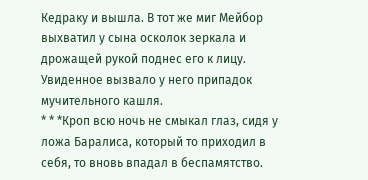Кедраку и вышла. В тот же миг Мейбор выхватил у сына осколок зеркала и дрожащей рукой поднес его к лицу. Увиденное вызвало у него припадок мучительного кашля.
* * *Кроп всю ночь не смыкал глаз, сидя у ложа Баралиса, который то приходил в себя, то вновь впадал в беспамятство.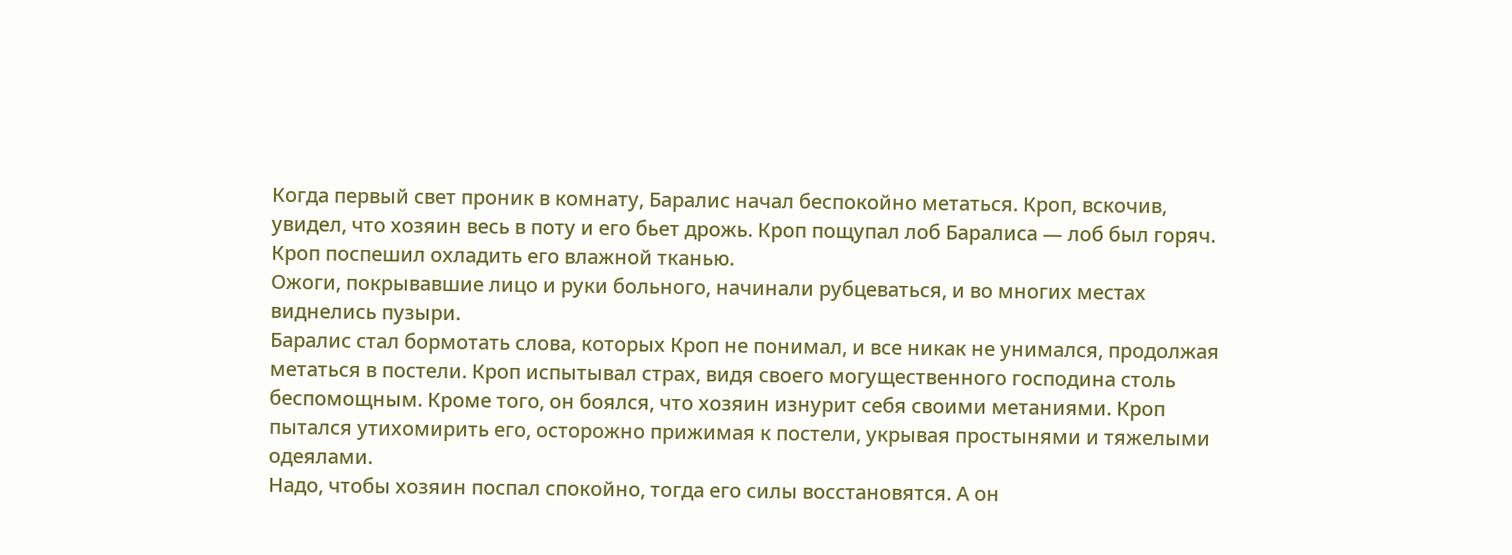Когда первый свет проник в комнату, Баралис начал беспокойно метаться. Кроп, вскочив, увидел, что хозяин весь в поту и его бьет дрожь. Кроп пощупал лоб Баралиса — лоб был горяч. Кроп поспешил охладить его влажной тканью.
Ожоги, покрывавшие лицо и руки больного, начинали рубцеваться, и во многих местах виднелись пузыри.
Баралис стал бормотать слова, которых Кроп не понимал, и все никак не унимался, продолжая метаться в постели. Кроп испытывал страх, видя своего могущественного господина столь беспомощным. Кроме того, он боялся, что хозяин изнурит себя своими метаниями. Кроп пытался утихомирить его, осторожно прижимая к постели, укрывая простынями и тяжелыми одеялами.
Надо, чтобы хозяин поспал спокойно, тогда его силы восстановятся. А он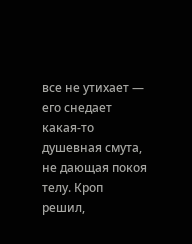все не утихает — его снедает какая-то душевная смута, не дающая покоя телу. Кроп решил,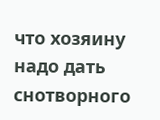что хозяину надо дать снотворного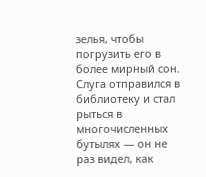зелья, чтобы погрузить его в более мирный сон. Слуга отправился в библиотеку и стал рыться в многочисленных бутылях — он не раз видел, как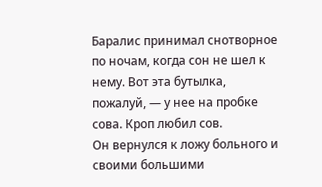Баралис принимал снотворное по ночам, когда сон не шел к нему. Вот эта бутылка, пожалуй, — у нее на пробке сова. Кроп любил сов.
Он вернулся к ложу больного и своими большими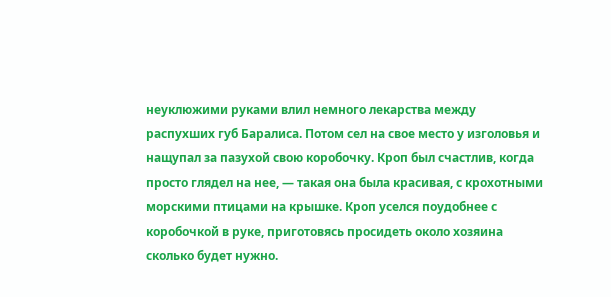неуклюжими руками влил немного лекарства между распухших губ Баралиса. Потом сел на свое место у изголовья и нащупал за пазухой свою коробочку. Кроп был счастлив, когда просто глядел на нее, — такая она была красивая, с крохотными морскими птицами на крышке. Кроп уселся поудобнее с коробочкой в руке, приготовясь просидеть около хозяина сколько будет нужно.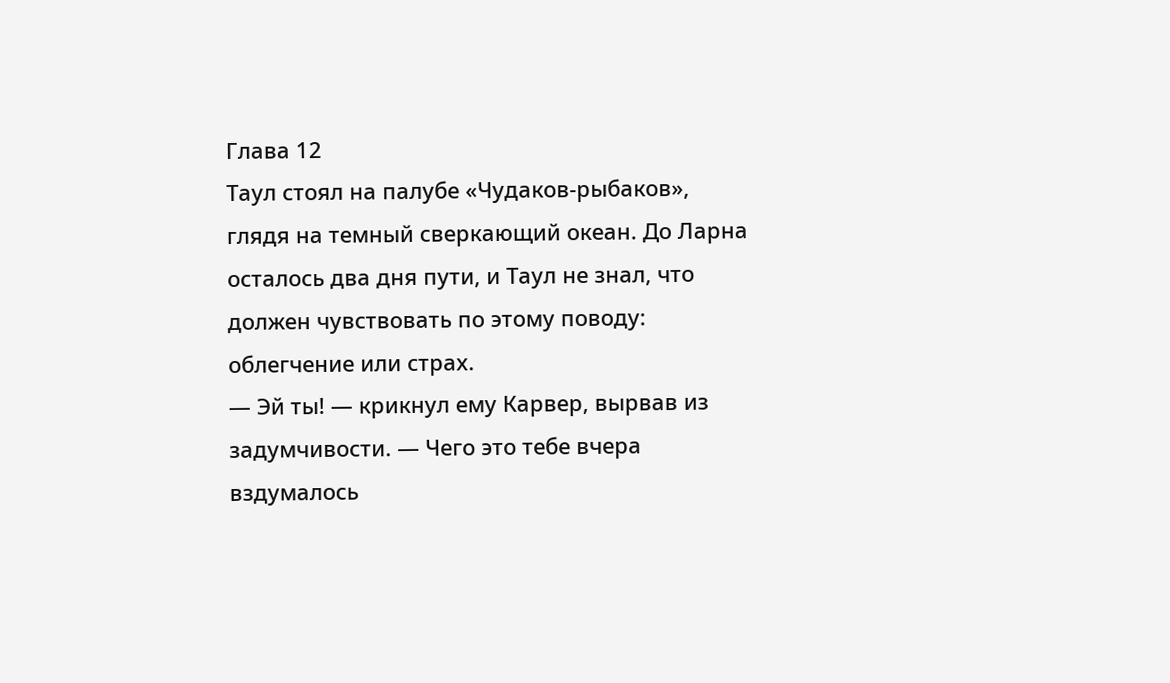Глава 12
Таул стоял на палубе «Чудаков-рыбаков», глядя на темный сверкающий океан. До Ларна осталось два дня пути, и Таул не знал, что должен чувствовать по этому поводу: облегчение или страх.
— Эй ты! — крикнул ему Карвер, вырвав из задумчивости. — Чего это тебе вчера вздумалось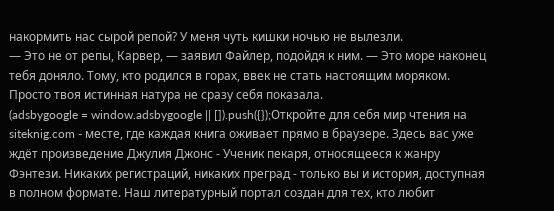накормить нас сырой репой? У меня чуть кишки ночью не вылезли.
— Это не от репы, Карвер, — заявил Файлер, подойдя к ним. — Это море наконец тебя доняло. Тому, кто родился в горах, ввек не стать настоящим моряком. Просто твоя истинная натура не сразу себя показала.
(adsbygoogle = window.adsbygoogle || []).push({});Откройте для себя мир чтения на siteknig.com - месте, где каждая книга оживает прямо в браузере. Здесь вас уже ждёт произведение Джулия Джонс - Ученик пекаря, относящееся к жанру Фэнтези. Никаких регистраций, никаких преград - только вы и история, доступная в полном формате. Наш литературный портал создан для тех, кто любит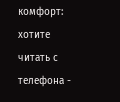комфорт: хотите читать с телефона -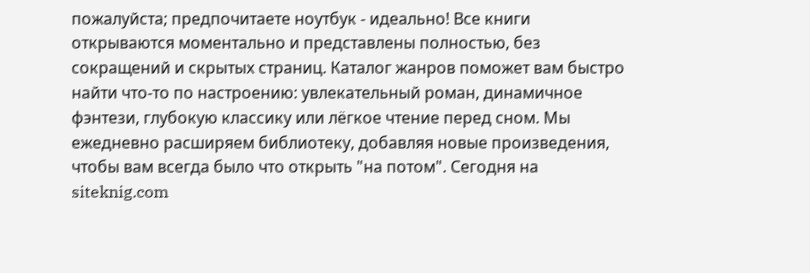пожалуйста; предпочитаете ноутбук - идеально! Все книги открываются моментально и представлены полностью, без сокращений и скрытых страниц. Каталог жанров поможет вам быстро найти что-то по настроению: увлекательный роман, динамичное фэнтези, глубокую классику или лёгкое чтение перед сном. Мы ежедневно расширяем библиотеку, добавляя новые произведения, чтобы вам всегда было что открыть "на потом". Сегодня на siteknig.com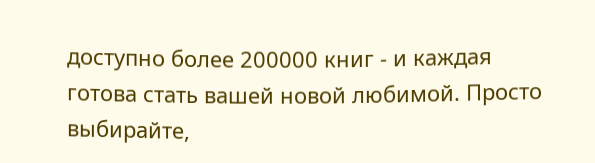доступно более 200000 книг - и каждая готова стать вашей новой любимой. Просто выбирайте,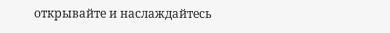открывайте и наслаждайтесь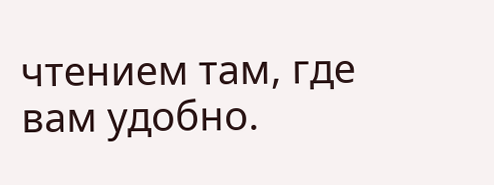чтением там, где вам удобно.